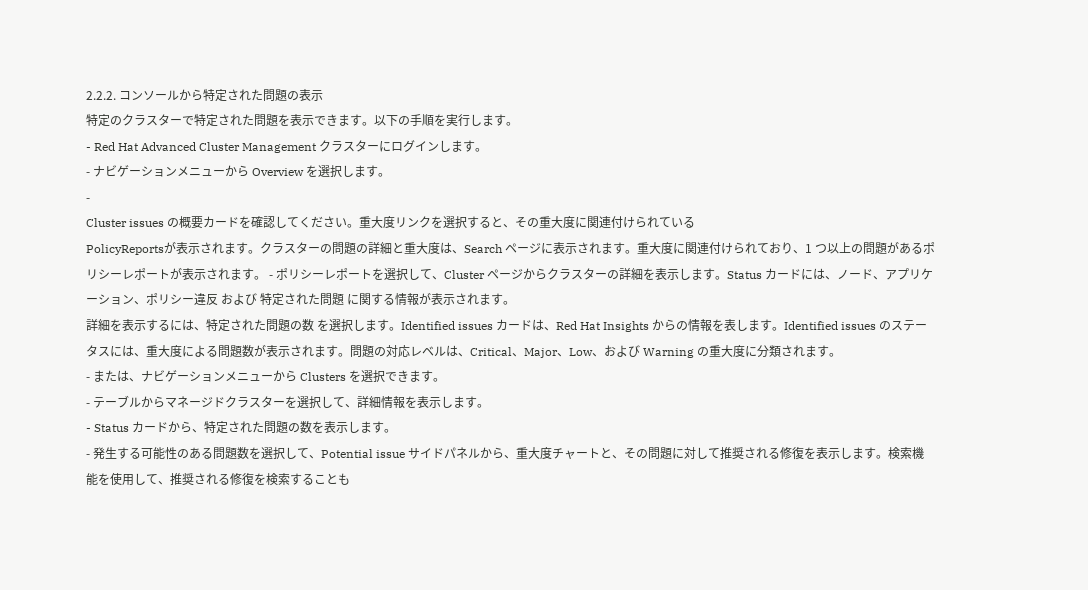2.2.2. コンソールから特定された問題の表示
特定のクラスターで特定された問題を表示できます。以下の手順を実行します。
- Red Hat Advanced Cluster Management クラスターにログインします。
- ナビゲーションメニューから Overview を選択します。
-
Cluster issues の概要カードを確認してください。重大度リンクを選択すると、その重大度に関連付けられている
PolicyReportsが表示されます。クラスターの問題の詳細と重大度は、Search ページに表示されます。重大度に関連付けられており、1 つ以上の問題があるポリシーレポートが表示されます。 - ポリシーレポートを選択して、Cluster ページからクラスターの詳細を表示します。Status カードには、ノード、アプリケーション、ポリシー違反 および 特定された問題 に関する情報が表示されます。
詳細を表示するには、特定された問題の数 を選択します。Identified issues カードは、Red Hat Insights からの情報を表します。Identified issues のステータスには、重大度による問題数が表示されます。問題の対応レベルは、Critical、Major、Low、および Warning の重大度に分類されます。
- または、ナビゲーションメニューから Clusters を選択できます。
- テーブルからマネージドクラスターを選択して、詳細情報を表示します。
- Status カードから、特定された問題の数を表示します。
- 発生する可能性のある問題数を選択して、Potential issue サイドパネルから、重大度チャートと、その問題に対して推奨される修復を表示します。検索機能を使用して、推奨される修復を検索することも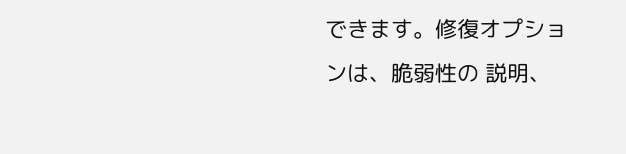できます。修復オプションは、脆弱性の 説明、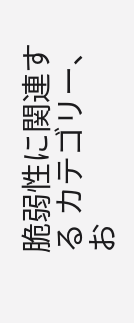脆弱性に関連する カテゴリー、お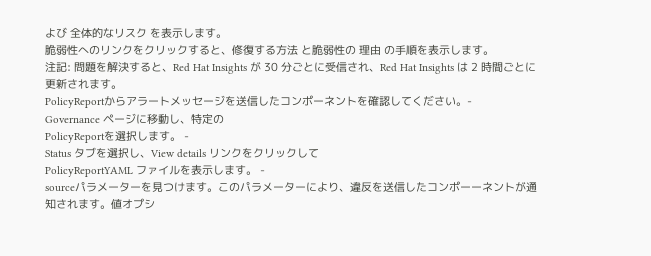よび 全体的なリスク を表示します。
脆弱性へのリンクをクリックすると、修復する方法 と脆弱性の 理由 の手順を表示します。
注記: 問題を解決すると、Red Hat Insights が 30 分ごとに受信され、Red Hat Insights は 2 時間ごとに更新されます。
PolicyReportからアラートメッセージを送信したコンポーネントを確認してください。-
Governance ページに移動し、特定の
PolicyReportを選択します。 -
Status タブを選択し、View details リンクをクリックして
PolicyReportYAML ファイルを表示します。 -
sourceパラメーターを見つけます。このパラメーターにより、違反を送信したコンポーーネントが通知されます。値オプシ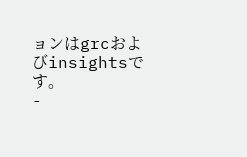ョンはgrcおよびinsightsです。
-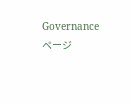Governance ページ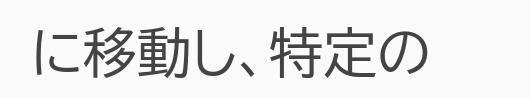に移動し、特定の